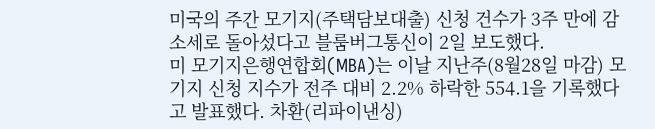미국의 주간 모기지(주택담보대출) 신청 건수가 3주 만에 감소세로 돌아섰다고 블룸버그통신이 2일 보도했다.
미 모기지은행연합회(MBA)는 이날 지난주(8월28일 마감) 모기지 신청 지수가 전주 대비 2.2% 하락한 554.1을 기록했다고 발표했다. 차환(리파이낸싱)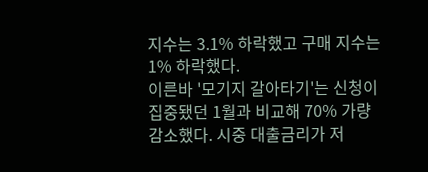지수는 3.1% 하락했고 구매 지수는 1% 하락했다.
이른바 '모기지 갈아타기'는 신청이 집중됐던 1월과 비교해 70% 가량 감소했다. 시중 대출금리가 저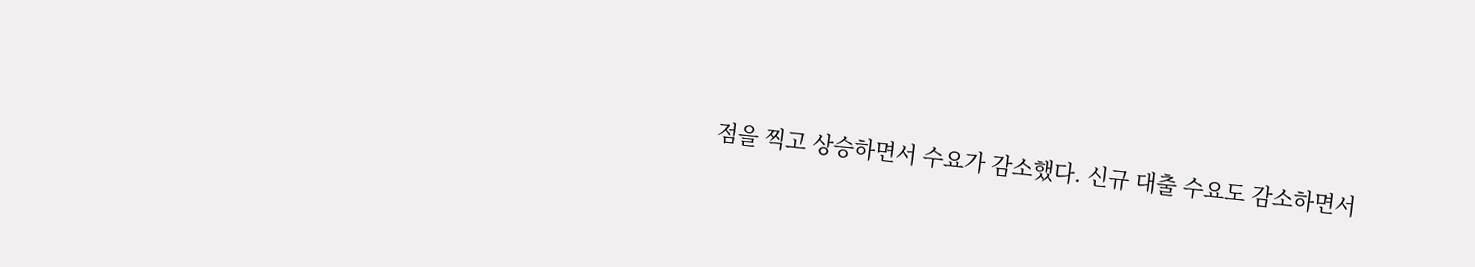점을 찍고 상승하면서 수요가 감소했다. 신규 대출 수요도 감소하면서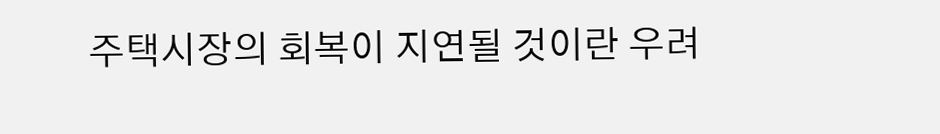주택시장의 회복이 지연될 것이란 우려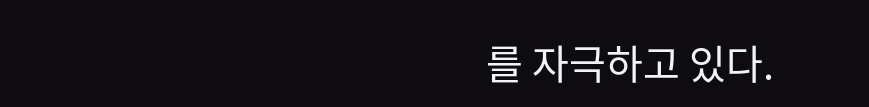를 자극하고 있다.